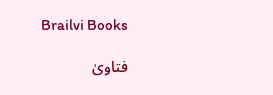Brailvi Books

فتاویٰ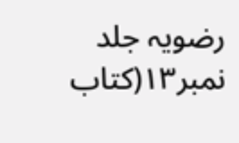رضویہ جلد نمبر۱۳(کتاب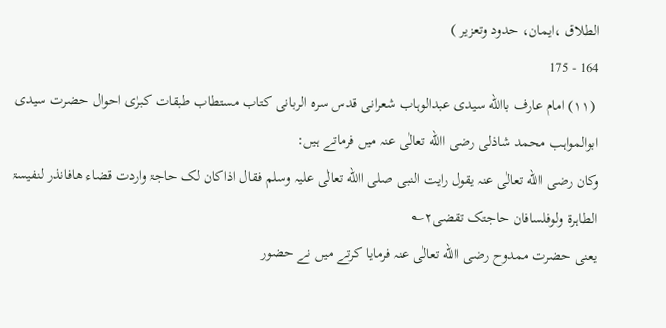الطلاق ،ایمان، حدود وتعزیر )
164 - 175
 (۱۱) امام عارف باالله سیدی عبدالوہاب شعرانی قدس سرہ الربانی کتاب مستطاب طبقات کبرٰی احوال حضرت سیدی ابوالمواہب محمد شاذلی رضی االله تعالٰی عنہ میں فرماتے ہیں:
وکان رضی االله تعالٰی عنہ یقول رایت النبی صلی االله تعالٰی علیہ وسلم فقال اذاکان لک حاجۃ واردت قضاء ھافانذر لنفیسۃ الطاہرۃ ولوفلسافان حاجتک تقضی۲؎
یعنی حضرت ممدوح رضی االله تعالٰی عنہ فرمایا کرتے میں نے حضور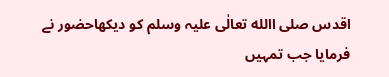اقدس صلی االله تعالٰی علیہ وسلم کو دیکھاحضور نے فرمایا جب تمہیں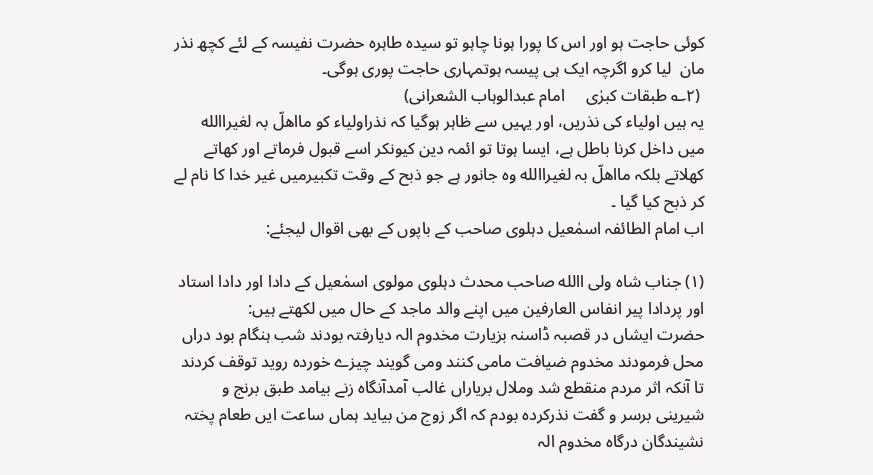کوئی حاجت ہو اور اس کا پورا ہونا چاہو تو سیدہ طاہرہ حضرت نفیسہ کے لئے کچھ نذر مان  لیا کرو اگرچہ ایک ہی پیسہ ہوتمہاری حاجت پوری ہوگی۔
 (۲؎ طبقات کبرٰی     امام عبدالوہاب الشعرانی)
یہ ہیں اولیاء کی نذریں، اور یہیں سے ظاہر ہوگیا کہ نذراولیاء کو مااھلّ بہ لغیراالله میں داخل کرنا باطل ہے، ایسا ہوتا تو ائمہ دین کیونکر اسے قبول فرماتے اور کھاتے کھلاتے بلکہ مااھلّ بہ لغیراالله وہ جانور ہے جو ذبح کے وقت تکبیرمیں غیر خدا کا نام لے کر ذبح کیا گیا ۔
اب امام الطائفہ اسمٰعیل دہلوی صاحب کے باپوں کے بھی اقوال لیجئے:

(۱) جناب شاہ ولی االله صاحب محدث دہلوی مولوی اسمٰعیل کے دادا اور دادا استاد اور پردادا پیر انفاس العارفین میں اپنے والد ماجد کے حال میں لکھتے ہیں:
حضرت ایشاں در قصبہ ڈاسنہ بزیارت مخدوم الہ دیارفتہ بودند شب ہنگام بود دراں محل فرمودند مخدوم ضیافت مامی کنند ومی گویند چیزے خوردہ روید توقف کردند تا آنکہ اثر مردم منقطع شد وملال بریاراں غالب آمدآنگاہ زنے بیامد طبق برنج و شیرینی برسر و گفت نذرکردہ بودم کہ اگر زوج من بیاید ہماں ساعت ایں طعام پختہ نشیندگان درگاہ مخدوم الہ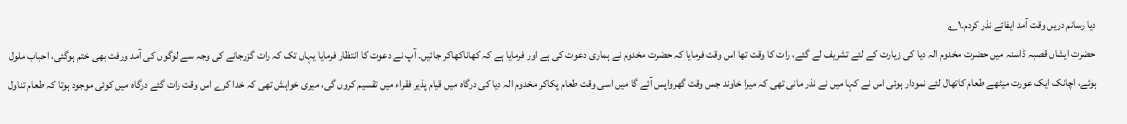دیا رسانم دریں وقت آمد ایفائے نذر کردم۔۱؎
حضرت ایشاں قصبہ ڈاسنہ میں حضرت مخدوم الہ دیا کی زیارت کے لئے تشریف لے گئے، رات کا وقت تھا اس وقت فرمایا کہ حضرت مخدوم نے ہماری دعوت کی ہے اور فرمایا ہے کہ کھاناکھاکر جائیں۔ آپ نے دعوت کا انتظار فرمایا یہاں تک کہ رات گزرجانے کی وجہ سے لوگوں کی آمد ورفت بھی ختم ہوگئی، احباب ملول ہوئے، اچانک ایک عورت میٹھے طعام کاتھال لئے نمودار ہوئی اس نے کہا میں نے نذر مانی تھی کہ میرا خاوند جس وقت گھرواپس آئے گا میں اسی وقت طعام پکاکر مخدوم الہ دیا کی درگاہ میں قیام پذیر فقراء میں تقسیم کروں گی، میری خواہش تھی کہ خدا کرے اس وقت رات گئے درگاہ میں کوئی موجود ہوتا کہ طعام تناول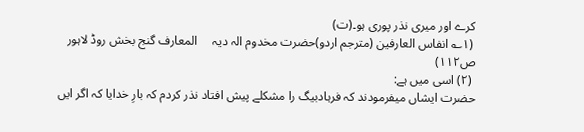کرے اور میری نذر پوری ہو۔(ت)
 (۱؎ انفاس العارفین (مترجم اردو)حضرت مخدوم الہ دیہ     المعارف گنج بخش روڈ لاہور    ص۱۱۲)
 (۲) اسی میں ہے:
حضرت ایشاں میفرمودند کہ فرہادبیگ را مشکلے پیش افتاد نذر کردم کہ بارِ خدایا کہ اگر ایں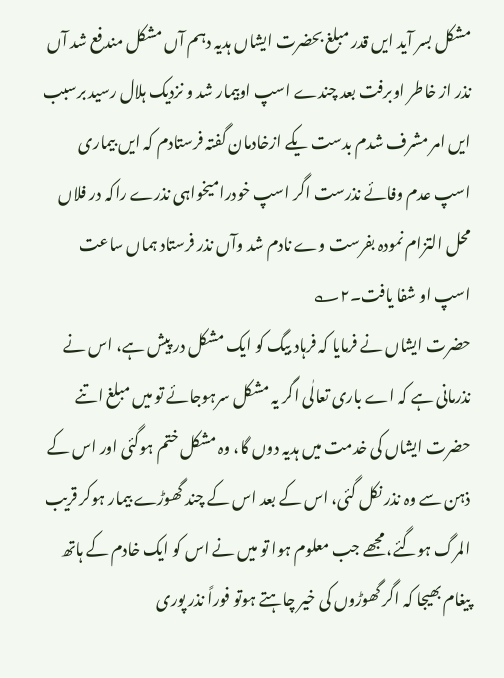مشکل بسر آید ایں قدر مبلغ بحضرت ایشاں ہدیہ دہم آں مشکل مندفع شد آں نذر از خاطر اوبرفت بعد چندے اسپ اوبیمار شد و نزدیک ہلال رسید برسبب ایں امر مشرف شدم بدست یکے ازخادمان گفتہ فرستادم کہ ایں بیماری اسپ عدم وفائے نذرست اگر اسپ خودرامیخواہی نذرے راکہ در فلاں محل التزام نمودہ بفرست وے نادم شد وآں نذر فرستاد ہماں ساعت اسپ او شفا یافت۔۲؎
حضرت ایشاں نے فرمایا کہ فرہاد بیگ کو ایک مشکل در پیش ہے، اس نے نذرمانی ہے کہ اے باری تعالٰی اگر یہ مشکل سرہوجائے تو میں مبلغ اتنے حضرت ایشاں کی خدمت میں ہدیہ دوں گا، وہ مشکل ختم ہوگئی اور اس کے ذہن سے وہ نذر نکل گئی، اس کے بعد اس کے چند گھوڑے بیمار ہوکر قریب المرگ ہوگئے، مجھے جب معلوم ہوا تو میں نے اس کو ایک خادم کے ہاتھ پیغام بھیجا کہ اگر گھوڑوں کی خیر چاہتے ہوتو فوراً نذر پوری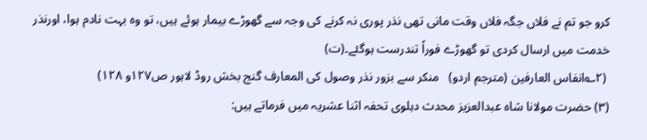کرو جو تم نے فلاں جگہ فلاں وقت مانی تھی نذر پوری نہ کرنے کی وجہ سے گھوڑے بیمار ہوئے ہیں، تو وہ بہت نادم ہوا، اورنذر خدمت میں ارسال کردی تو گھوڑے فوراً تندرست ہوگئے۔(ت)
 (۲؎انفاس العارفین (مترجم اردو)   منکر سے بزور نذر وصول کی المعارف گنج بخش روڈ لاہور ص۱۲۷و ۱۲۸)
(۳) حضرت مولانا شاہ عبدالعزیز محدث دہلوی تحفہ اثنا عشریہ میں فرماتے ہیں: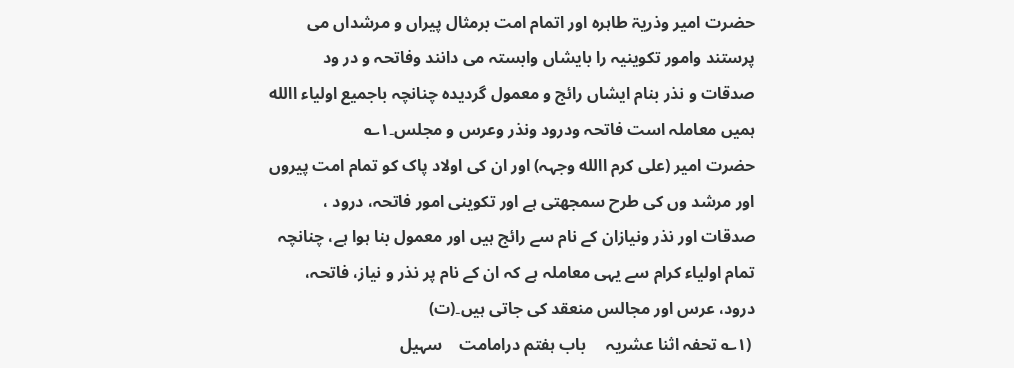حضرت امیر وذریۃ طاہرہ اور اتمام امت برمثال پیراں و مرشداں می پرستند وامور تکوینیہ را بایشاں وابستہ می دانند وفاتحہ و در ود صدقات و نذر بنام ایشاں رائج و معمول گردیدہ چنانچہ باجمیع اولیاء االله ہمیں معاملہ است فاتحہ ودرود ونذر وعرس و مجلس۔۱؎
حضرت امیر (علی کرم االله وجہہ) اور ان کی اولاد پاک کو تمام امت پیروں اور مرشد وں کی طرح سمجھتی ہے اور تکوینی امور فاتحہ، درود ، صدقات اور نذر ونیازان کے نام سے رائج ہیں اور معمول بنا ہوا ہے، چنانچہ تمام اولیاء کرام سے یہی معاملہ ہے کہ ان کے نام پر نذر و نیاز، فاتحہ، درود، عرس اور مجالس منعقد کی جاتی ہیں۔(ت)
 (۱؎ تحفہ اثنا عشریہ     باب ہفتم درامامت    سہیل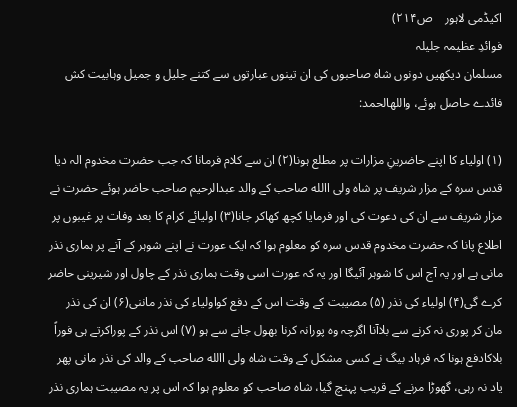اکیڈمی لاہور    ص۲۱۴)
فوائدِ عظیمہ جلیلہ
مسلمان دیکھیں دونوں شاہ صاحبوں کی ان تینوں عبارتوں سے کتنے جلیل و جمیل وہابیت کش فائدے حاصل ہوئے، واللهالحمد:

(۱) اولیاء کا اپنے حاضرینِ مزارات پر مطلع ہونا(۲) ان سے کلام فرمانا کہ جب حضرت مخدوم الہ دیا قدس سرہ کے مزار شریف پر شاہ ولی االله صاحب کے والد عبدالرحیم صاحب حاضر ہوئے حضرت نے مزار شریف سے ان کی دعوت کی اور فرمایا کچھ کھاکر جانا(۳) اولیائے کرام کا بعد وفات پر غیبوں پر اطلاع پانا کہ حضرت مخدوم قدس سرہ کو معلوم ہوا کہ ایک عورت نے اپنے شوہر کے آنے پر ہماری نذر مانی ہے اور یہ آج اس کا شوہر آئیگا اور یہ کہ عورت اسی وقت ہماری نذر کے چاول اور شیرینی حاضر کرے گی(۴) اولیاء کی نذر (۵) مصیبت کے وقت اس کے دفع کواولیاء کی نذر ماننی(۶) ان کی نذر مان کر پوری نہ کرنے سے بلاآنا اگرچہ وہ پورانہ کرنا بھول جانے سے ہو (۷) اس نذر کے پوراکرتے ہی فوراً بلاکادفع ہونا کہ فرہاد بیگ نے کسی مشکل کے وقت شاہ ولی االله صاحب کے والد کی نذر مانی پھر یاد نہ رہی، گھوڑا مرنے کے قریب پہنچ گیا، شاہ صاحب کو معلوم ہوا کہ اس پر یہ مصیبت ہماری نذر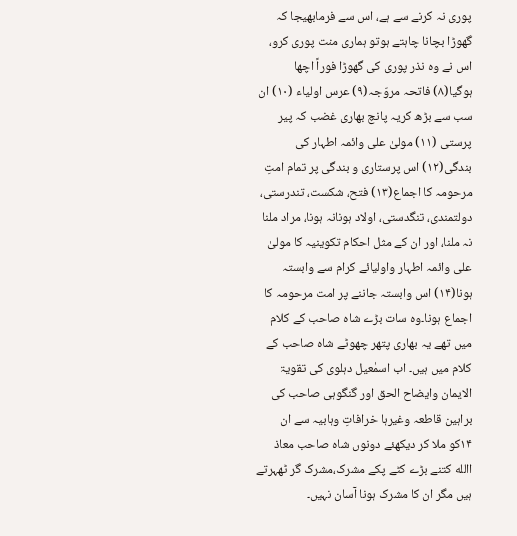پوری نہ کرنے سے ہے، اس سے فرمابھیجا کہ گھوڑا بچانا چاہتے ہوتو ہماری منت پوری کرو، اس نے وہ نذر پوری کی گھوڑا فوراً اچھا ہوگیا(۸) فاتحہ مروّجہ(۹) عرس اولیاء (۱۰) ان سب سے بڑھ کریہ پانچ بھاری غضب کہ پیر پرستی (۱۱) مولیٰ علی وائمہ اطہار کی بندگی(۱۲) اس پرستاری و بندگی پر تمام امتِ مرحومہ کا اجماع(۱۳) فتح، شکست، تندرستی، دولتمندی، تنگدستی، اولاد ہونانہ ہونا، مراد ملنا نہ ملنا، اور ان کے مثل احکام تکوینیہ کا مولیٰ علی وائمہ اطہار واولیائے کرام سے وابستہ ہونا(۱۴) اس وابستہ جاننے پر امت مرحومہ کا اجماع ہونا۔وہ سات بڑے شاہ صاحب کے کلام میں تھے یہ بھاری پتھر چھوٹے شاہ صاحب کے کلام میں ہیں۔ اب اسمٰعیل دہلوی کی تقویۃ الایمان وایضاح الحق اور گنگوہی صاحب کی براہین قاطعہ وغیرہا خرافاتِ وہابیہ سے ان ۱۴کو ملا کر دیکھئے دونوں شاہ صاحب معاذ االله کتنے بڑے کٹے پکے مشرک،مشرک گر ٹھہرتے ہیں مگر ان کا مشرک ہونا آسان نہیں۔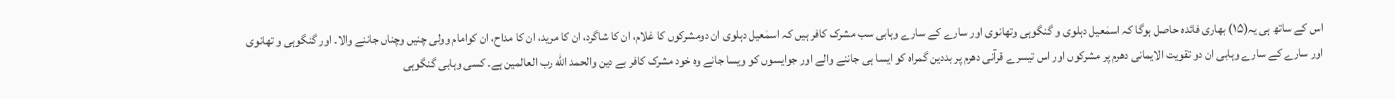اس کے ساتھ ہی یہ(۱۵) بھاری فائدہ حاصل ہوگا کہ اسمٰعیل دہلوی و گنگوہی وتھانوی اور سارے کے سارے وہابی سب مشرک کافر ہیں کہ اسمٰعیل دہلوی ان دومشرکوں کا غلام، ان کا شاگرد، ان کا مرید، ان کا مداح، ان کوامام وولی چنیں وچناں جاننے والا۔ اور گنگوہی و تھانوی اور سارے کے سارے وہابی ان دو تقویت الایمانی دھرم پر مشرکوں اور اس تیسرے قرآنی دھرم پر بددین گمراہ کو ایسا ہی جاننے والے اور جوایسوں کو ویسا جانے وہ خود مشرک کافر بے دین والحمد الله رب العالمین ہے۔ کسی وہابی گنگوہی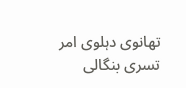تھانوی دہلوی امر تسری بنگالی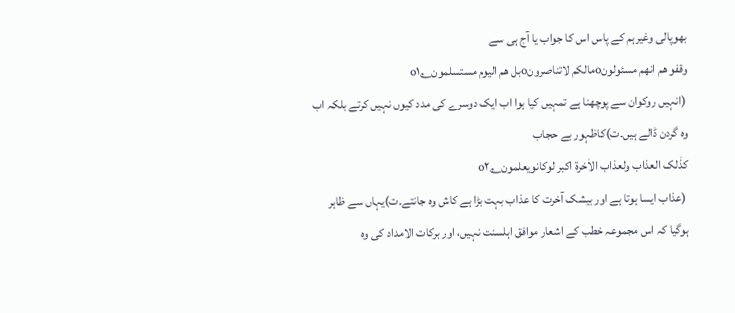بھوپالی وغیرہم کے پاس اس کا جواب یا آج ہی سے
وقفو ھم انھم مسئولونoمالکم لاتناصرونoبل ھم الیوم مستسلمونo۱؂
 (انہیں روکوان سے پوچھنا ہے تمہیں کیا ہوا اب ایک دوسرے کی مدد کیوں نہیں کرتے بلکہ اب وہ گردن ڈالے ہیں۔ت)کاظہور بے حجاب
کذٰلک العذاب ولعذاب الاٰخرۃ اکبر لوکانویعلمونo۲؂
 (عذاب ایسا ہوتا ہے اور بیشک آخرت کا عذاب بہت بڑا ہے کاش وہ جانتے۔ت)یہاں سے ظاہر ہوگیا کہ اس مجموعہ خطب کے اشعار موافق اہلسنت نہیں، اور برکات الامداد کی وہ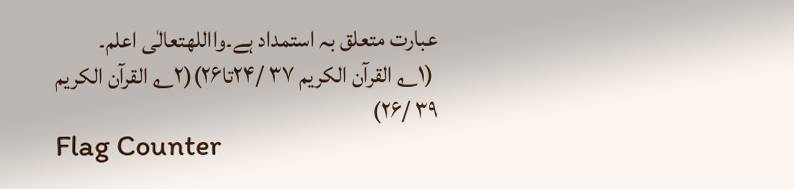عبارت متعلق بہ استمداد ہے۔وااللهتعالٰی اعلم۔
 (۱؎ القرآن الکریم ۳۷ /۲۴تا۲۶)(۲؎ القرآن الکریم ۳۹ /۲۶)
Flag Counter